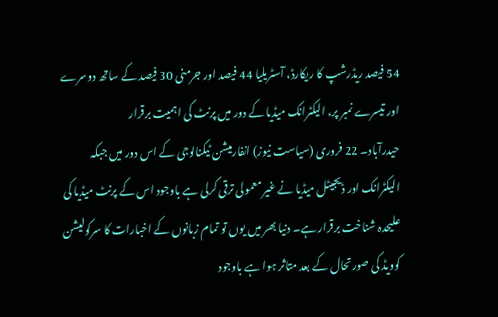54 فیصد ریڈرشپ کا ریکارڈ، آسٹریلیا 44 فیصد اور جرمنی 30 فیصد کے ساتھ دوسرے اور تیسرے نمبر پر، الیکٹرانک میڈیا کے دور میں پرنٹ کی اہمیت برقرار
حیدرآباد۔ 22 فروری (سیاست نیوز) انفارمیشن ٹیکنالوجی کے اس دور میں جبکہ الیکٹرانک اور ڈیجیٹل میڈیا نے غیر معمولی ترقی کرلی ہے باوجود اس کے پرنٹ میڈیا کی علیحدہ شناخت برقرار ہے۔ دنیا بھر میں یوں تو تمام زبانوں کے اخبارات کا سرکولیشن کوویڈ کی صورتحال کے بعد متاثر ہوا ہے باوجود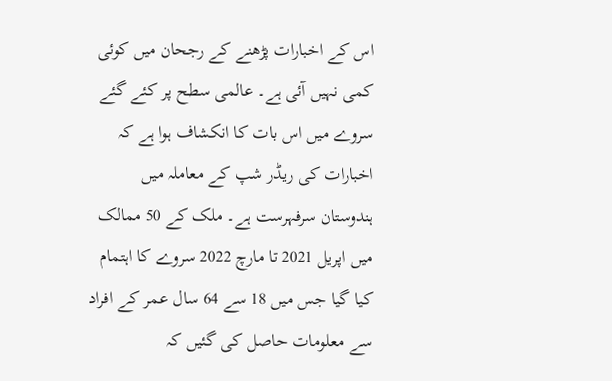اس کے اخبارات پڑھنے کے رجحان میں کوئی کمی نہیں آئی ہے۔ عالمی سطح پر کئے گئے سروے میں اس بات کا انکشاف ہوا ہے کہ اخبارات کی ریڈر شپ کے معاملہ میں ہندوستان سرفہرست ہے۔ ملک کے 50 ممالک میں اپریل 2021 تا مارچ 2022 سروے کا اہتمام کیا گیا جس میں 18 سے 64 سال عمر کے افراد سے معلومات حاصل کی گئیں کہ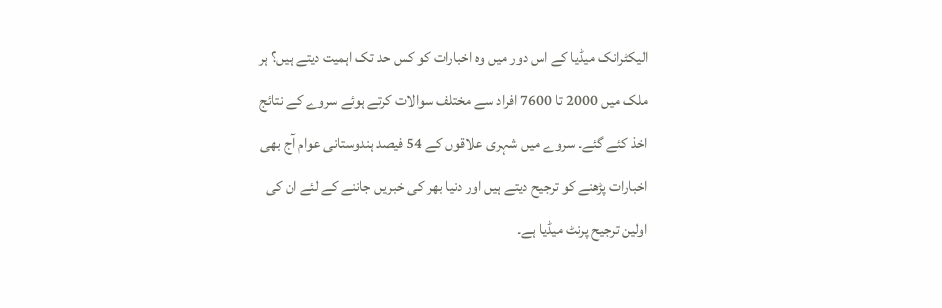الیکٹرانک میڈیا کے اس دور میں وہ اخبارات کو کس حد تک اہمیت دیتے ہیں؟ ہر ملک میں 2000 تا 7600 افراد سے مختلف سوالات کرتے ہوئے سروے کے نتائج اخذ کئے گئے۔ سروے میں شہری علاقوں کے 54 فیصد ہندوستانی عوام آج بھی اخبارات پڑھنے کو ترجیح دیتے ہیں اور دنیا بھر کی خبریں جاننے کے لئے ان کی اولین ترجیح پرنٹ میڈیا ہے۔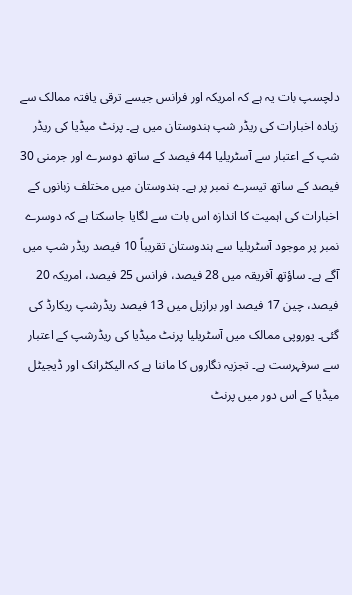دلچسپ بات یہ ہے کہ امریکہ اور فرانس جیسے ترقی یافتہ ممالک سے زیادہ اخبارات کی ریڈر شپ ہندوستان میں ہے۔ پرنٹ میڈیا کی ریڈر شپ کے اعتبار سے آسٹریلیا 44 فیصد کے ساتھ دوسرے اور جرمنی 30 فیصد کے ساتھ تیسرے نمبر پر ہے۔ ہندوستان میں مختلف زبانوں کے اخبارات کی اہمیت کا اندازہ اس بات سے لگایا جاسکتا ہے کہ دوسرے نمبر پر موجود آسٹریلیا سے ہندوستان تقریباً 10 فیصد ریڈر شپ میں آگے ہے۔ ساؤتھ آفریقہ میں 28 فیصد، فرانس 25 فیصد، امریکہ 20 فیصد، چین 17 فیصد اور برازیل میں 13 فیصد ریڈرشپ ریکارڈ کی گئی۔ یوروپی ممالک میں آسٹریلیا پرنٹ میڈیا کی ریڈرشپ کے اعتبار سے سرفہرست ہے۔ تجزیہ نگاروں کا ماننا ہے کہ الیکٹرانک اور ڈیجیٹل میڈیا کے اس دور میں پرنٹ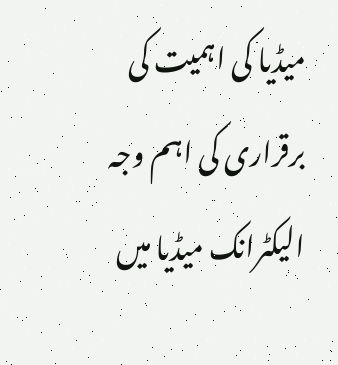میڈیا کی اہمیت کی برقراری کی اہم وجہ الیکٹرانک میڈیا میں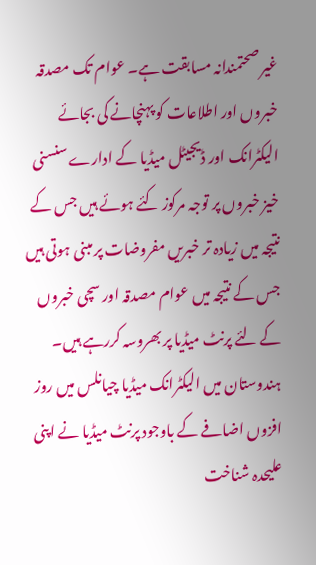غیر صحتمندانہ مسابقت ہے۔ عوام تک مصدقہ خبروں اور اطلاعات کو پہنچانے کی بجائے الیکٹرانک اور ڈیجیٹل میڈیا کے ادارے سنسنی خیز خبروں پر توجہ مرکوز کئے ہوئے ہیں جس کے نتیجہ میں زیادہ تر خبریں مفروضات پر مبنی ہوتی ہیں جس کے نتیجہ میں عوام مصدقہ اور سچی خبروں کے لئے پرنٹ میڈیا پر بھروسہ کررہے ہیں۔ ہندوستان میں الیکٹرانک میڈیا چیانلس میں روز افزوں اضافے کے باوجود پرنٹ میڈیا نے اپنی علیحدہ شناخت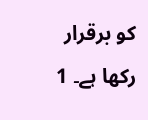کو برقرار رکھا ہے۔ 1